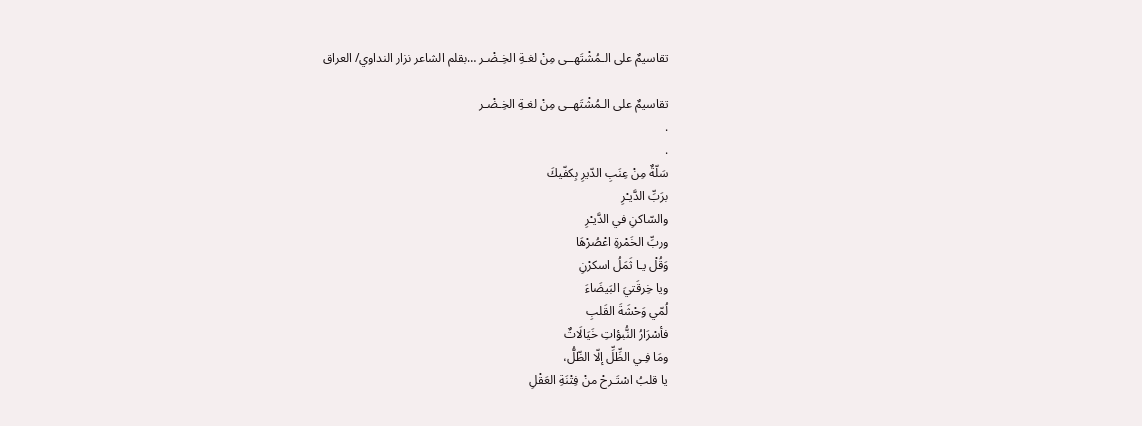تقاسيمٌ على الـمُشْتَهــى مِنْ لغـةِ الخِـضْـر …بقلم الشاعر نزار النداوي/ العراق

تقاسيمٌ على الـمُشْتَهــى مِنْ لغـةِ الخِـضْـر
.
.
سَلّةٌ مِنْ عِنَبِ الدّيرِ بِكفّيكَ
برَبِّ الدَّيـْرِ
والسّاكنِ في الدَّيـْرِ
وربِّ الخَمْرةِ اعْصُرْهَا
وَقُلْ يـا ثَمَلُ اسكرْنِ
ويا خِرقَتيَ البَيضَاءَ
لُمّي وَحْشَةَ القَلبِ
فأسْرَارُ النُّبؤاتِ خَيَالَاتٌ
ومَا فِـي الظِّلِّ إلّا الظّلُّ،
يا قلبُ اسْتَـرحْ منْ فِتْنَةِ العَقْلِ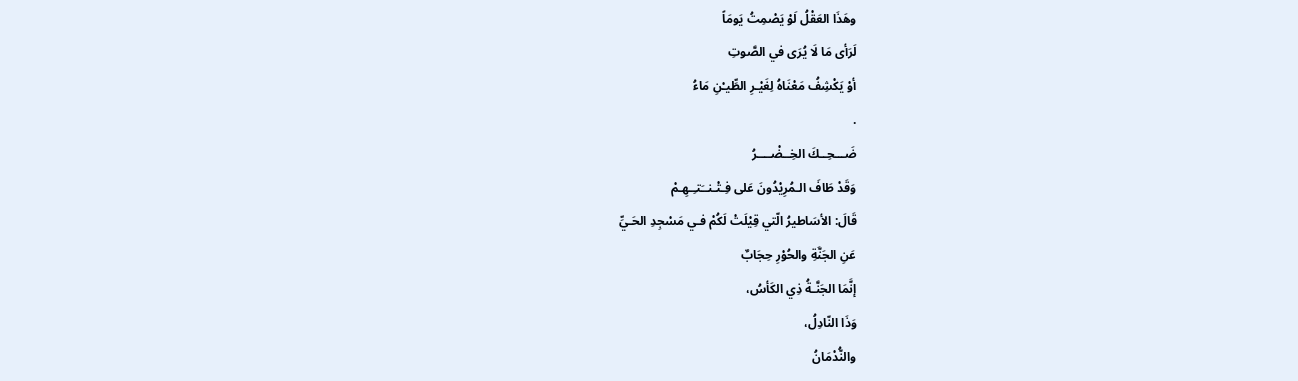وهَذَا العَقْلُ لَوْ يَصْمِتُ يَومَاً
لَرَأى مَا لَا يُرَى في الصَّوتِ
أوْ يَكْشِفُ مَعْنَاهُ لِغَيْـرِ الطِّيـْنِ مَاءُ
.
ضَـــحِــكَ الخِــضْــــرُ
وَقَدْ طَافَ الـمُرِيْدُونَ عَلى فِـتْـنــَتـِـهِـمْ
قَالَ: الأسَاطيرُ الّتي قِيْلَتْ لَكُمْ فـي مَسْجِدِ الحَـيِّ
عَنِ الجَنَّةِ والحُوْرِ حِجَابٌ
إنَّمَا الجَنَّـةُ ذِي الكَأسُ،
وَذَا النّادِلُ،
والنُّدْمَانُ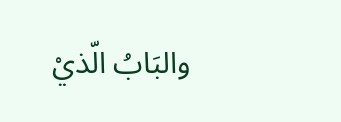والبَابُ الّذيْ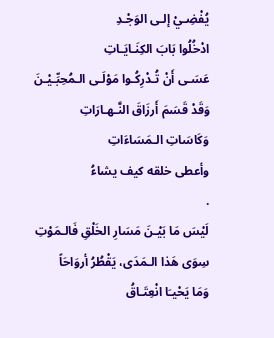يُفْضِـيْ إلـى الوَجْـدِ
ادْخُلُوا بَابَ الكِنَـايَـاتِ
عَسَـى أَنْ تُـدْرِكُـوا مَوْلَـى الـمُحِبِّـيْـنَ
وَقَدْ قَسَمَ أَرزَاقَ النَّـهـارَاتِ
وَكَاسَاتِ الـمَسَاءَاتِ
وأعطى خلقه كيف يشاءُ
.
لَيْسَ مَا بَيْـنَ مَسَارِ الخَلْقِ فَالـمَوْتِ
سِوَى هَذا الـمَدَى، يَقْطُرُ أروَاحَاً
وَمَا يَحْيـَا انْعِتَـاقُ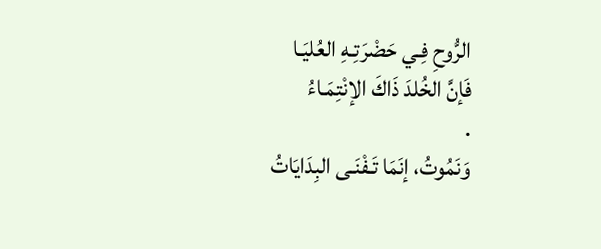الرُّوحِ فِـي حَضْرَتِـهِ العُليَـا
فَإنَّ الخُلدَ ذَاكَ الإنْتِمَـاءُ
.
وَنَمُوتُ، إنَمَا تَـفْنَـى البِدَايَاتُ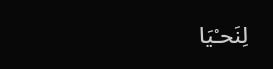لِنَحـْيَا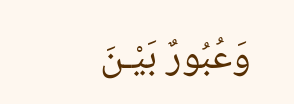وَعُبُورٌ بَيْـنَ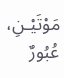مَوْتَيْـنِ،
عُبُورٌ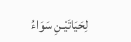لِحَيَاتَيْـنِ سَوَاءُ